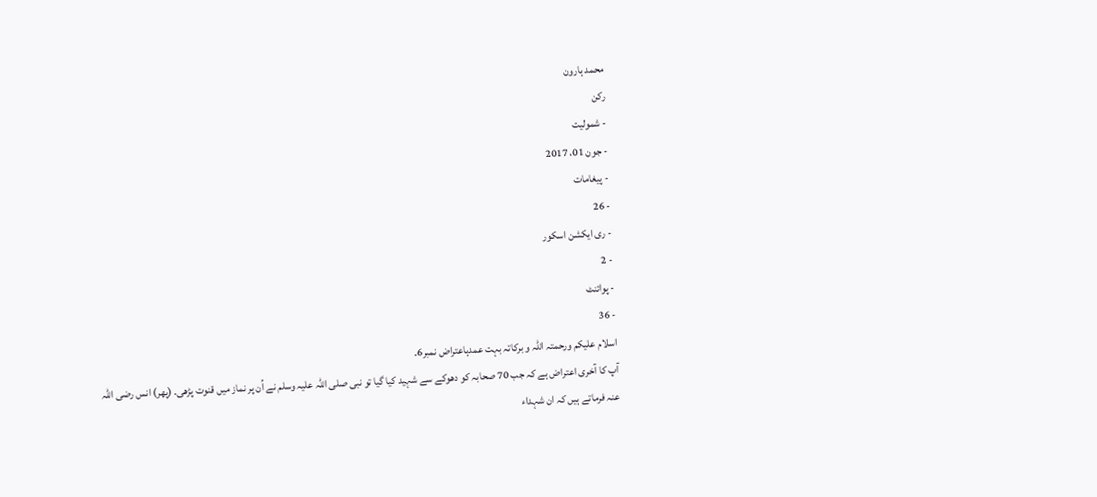محمد ہارون
رکن
- شمولیت
- جون 01، 2017
- پیغامات
- 26
- ری ایکشن اسکور
- 2
- پوائنٹ
- 36
اسلام علیکم ورحمتہ اللہ و برکاتہ بہت عمدہاعتراض نمبر6۔
آپ کا آخری اعتراض ہے کہ جب 70 صحابہ کو دھوکے سے شہید کیا گیا تو نبی صلی اللہ علیہ وسلم نے اُن پر نماز میں قنوت پڑھی۔ (پھر) انس رضی اللہ عنہ فرماتے ہیں کہ ان شہداء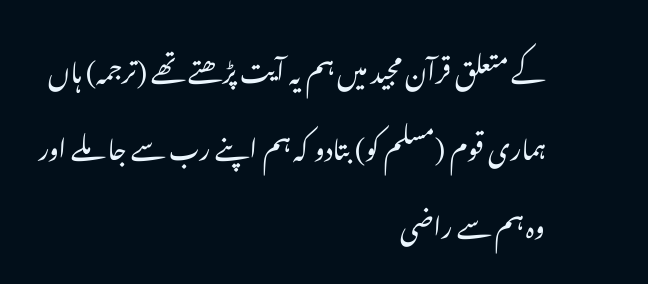کے متعلق قرآن مجید میں ہم یہ آیت پڑھتے تھے (ترجمہ) ہاں ہماری قوم (مسلم کو) بتادو کہ ہم اپنے رب سے جا ملے اور وہ ہم سے راضی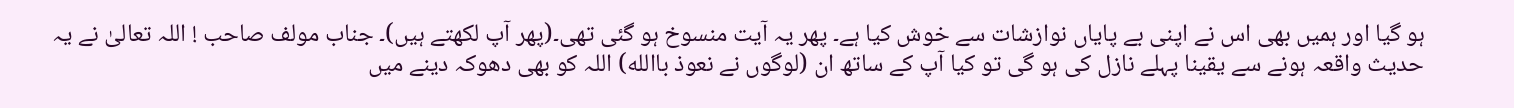ہو گیا اور ہمیں بھی اس نے اپنی بے پایاں نوازشات سے خوش کیا ہے۔ پھر یہ آیت منسوخ ہو گئی تھی۔(پھر آپ لکھتے ہیں)۔ جناب مولف صاحب ! اللہ تعالیٰ نے یہ حدیث واقعہ ہونے سے یقینا پہلے نازل کی ہو گی تو کیا آپ کے ساتھ ان (لوگوں نے نعوذ باالله) اللہ کو بھی دھوکہ دینے میں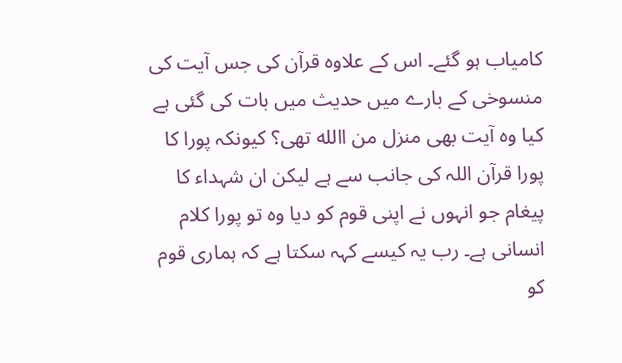کامیاب ہو گئے۔ اس کے علاوہ قرآن کی جس آیت کی منسوخی کے بارے میں حدیث میں بات کی گئی ہے کیا وہ آیت بھی منزل من االله تھی؟ کیونکہ پورا کا پورا قرآن اللہ کی جانب سے ہے لیکن ان شہداء کا پیغام جو انہوں نے اپنی قوم کو دیا وہ تو پورا کلام انسانی ہے۔ رب یہ کیسے کہہ سکتا ہے کہ ہماری قوم کو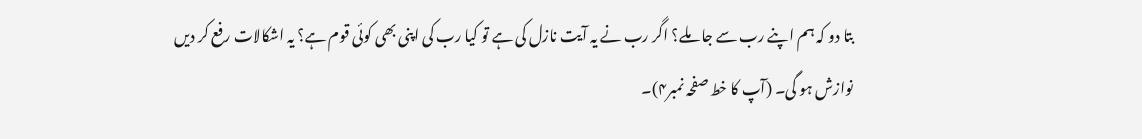بتا دو کہ ہم اپنے رب سے جا ملے؟ اگر رب نے یہ آیت نازل کی ہے تو کیا رب کی اپنی بھی کوئی قوم ہے؟ یہ اشکالات رفع کر دیں نوازش ہو گی۔ (آپ کا خط صفحہ نمبر۴)۔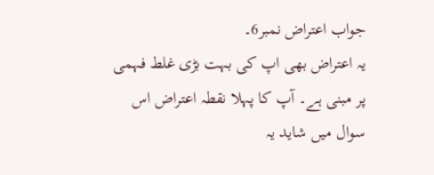جواب اعتراض نمبر6۔
یہ اعتراض بھی اپ کی بہت بڑی غلط فہمی پر مبنی ہے۔ آپ کا پہلا نقطہ اعتراض اس سوال میں شاید یہ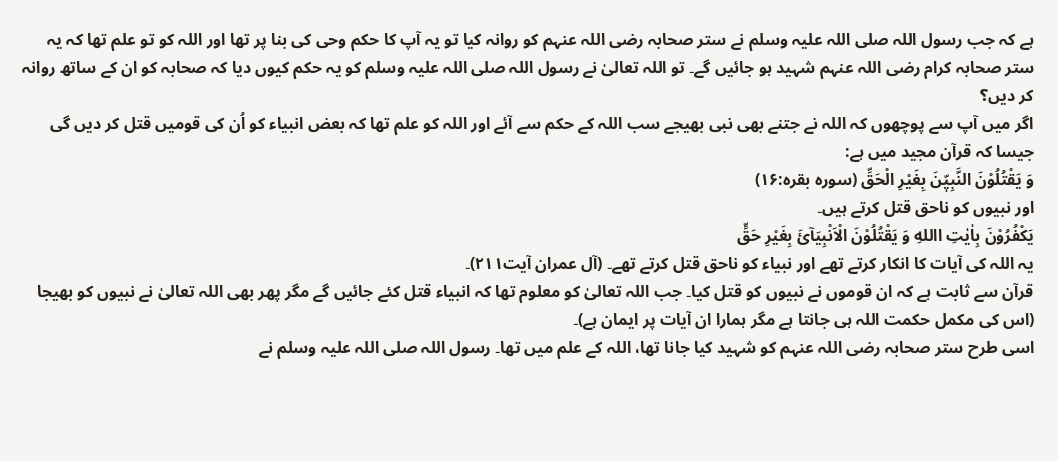ہے کہ جب رسول اللہ صلی اللہ علیہ وسلم نے ستر صحابہ رضی اللہ عنہم کو روانہ کیا تو یہ آپ کا حکم وحی کی بنا پر تھا اور اللہ کو تو علم تھا کہ یہ ستر صحابہ کرام رضی اللہ عنہم شہید ہو جائیں گے۔ تو اللہ تعالیٰ نے رسول اللہ صلی اللہ علیہ وسلم کو یہ حکم کیوں دیا کہ صحابہ کو ان کے ساتھ روانہ کر دیں؟
اگر میں آپ سے پوچھوں کہ اللہ نے جتنے بھی نبی بھیجے سب اللہ کے حکم سے آئے اور اللہ کو علم تھا کہ بعض انبیاء کو اُن کی قومیں قتل کر دیں گی جیسا کہ قرآن مجید میں ہے:
وَ یَقْتُلُوْنَ النَّبِیّٖنَ بِغَیْرِ الْحَقِّ (سورہ بقرہ:۱۶)
اور نبیوں کو ناحق قتل کرتے ہیں۔
یَکْفُرُوْنَ بِاٰیٰتِ االلهِ وَ یَقْتُلُوْنَ الْاَنْبِیَآئَ بِغَیْرِ حَقٍّ
یہ اللہ کی آیات کا انکار کرتے تھے اور نبیاء کو ناحق قتل کرتے تھے۔ (آل عمران آیت۲۱۱)۔
قرآن سے ثابت ہے کہ ان قوموں نے نبیوں کو قتل کیا۔ جب اللہ تعالیٰ کو معلوم تھا کہ انبیاء قتل کئے جائیں گے مگر پھر بھی اللہ تعالیٰ نے نبیوں کو بھیجا (اس کی مکمل حکمت اللہ ہی جانتا ہے مگر ہمارا ان آیات پر ایمان ہے)۔
اسی طرح ستر صحابہ رضی اللہ عنہم کو شہید کیا جانا تھا، اللہ کے علم میں تھا۔ رسول اللہ صلی اللہ علیہ وسلم نے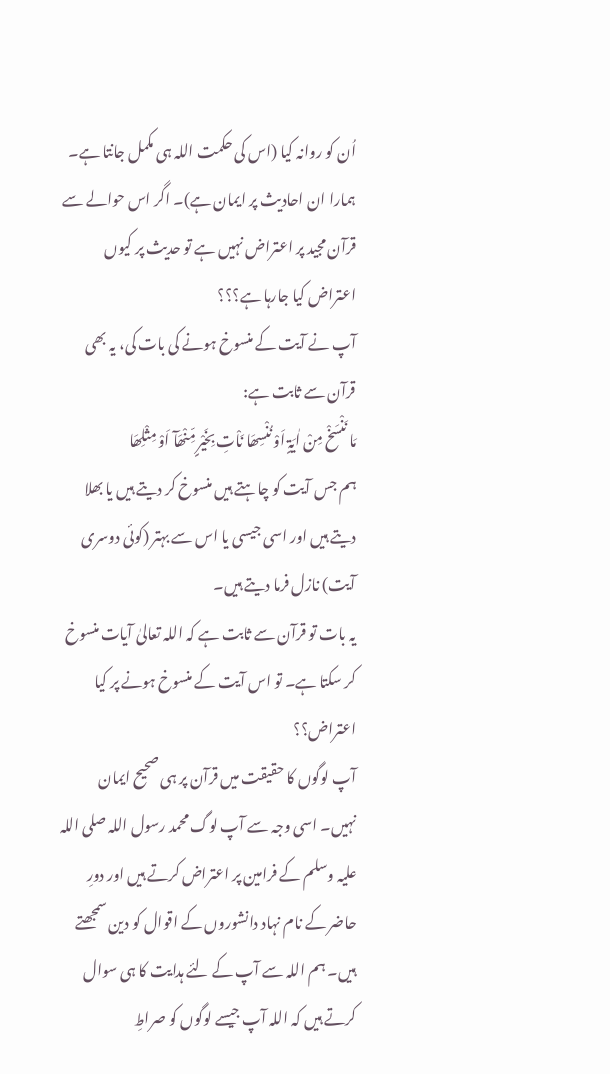اُن کو روانہ کیا (اس کی حکمت اللہ ہی مکمل جانتا ہے۔ ہمارا ان احادیث پر ایمان ہے)۔ اگر اس حوالے سے قرآن مجید پر اعتراض نہیں ہے تو حدیث پر کیوں اعتراض کیا جارہا ہے؟؟؟
آپ نے آیت کے منسوخ ہونے کی بات کی، یہ بھی قرآن سے ثابت ہے:
مَا نَنْسَخْ مِنْ اٰیَۃٍ اَوْ نُنْسِھَا نَاْتِ بِخَیْرٍ مِّنْھَآ اَوْ مِثْلِھَا
ہم جس آیت کو چاہتے ہیں منسوخ کر دیتے ہیں یا بھلا دیتے ہیں اور اسی جیسی یا اس سے بہتر (کوئی دوسری آیت) نازل فرما دیتے ہیں۔
یہ بات تو قرآن سے ثابت ہے کہ اللہ تعالیٰ آیات منسوخ کر سکتا ہے۔ تو اس آیت کے منسوخ ہونے پر کیا اعتراض؟؟
آپ لوگوں کا حقیقت میں قرآن پر ہی صحیح ایمان نہیں۔ اسی وجہ سے آپ لوگ محمد رسول اللہ صلی اللہ علیہ وسلم کے فرامین پر اعتراض کرتے ہیں اور دورِ حاضر کے نام نہاد دانشوروں کے اقوال کو دین سمجھتے ہیں۔ ہم اللہ سے آپ کے لئے ہدایت کا ہی سوال کرتے ہیں کہ اللہ آپ جیسے لوگوں کو صراطِ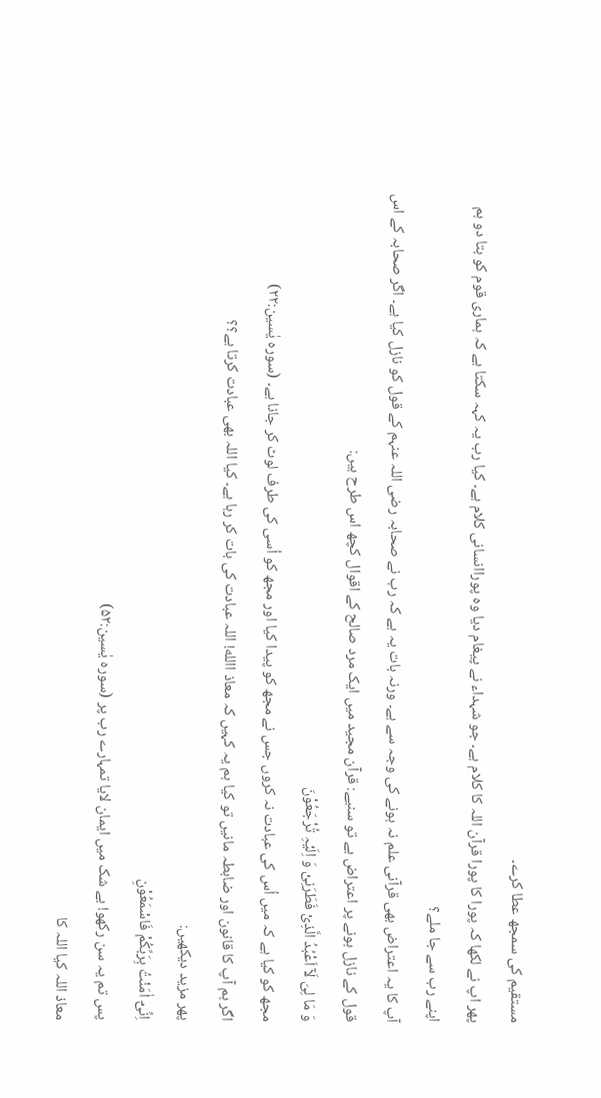مستقیم کی سمجھ عطا کرے۔
پھر اپ نے لکھا کہ پورا کا پورا قرآن اللہ کا کلام ہے۔ جو شہداء نے پیغام دیا وہ پوراانسانی کلام ہے۔ کیا رب یہ کہہ سکتا ہے کہ ہماری قوم کو بتا دو ہم اپنے رب سے جا ملے؟
آپ کا یہ اعتراض بھی قرآنی علم نہ ہونے کی وجہ سے ہے۔ ورنہ بات یہ ہے کہ رب نے صحابہ رضی اللہ عنہم کے قول کو نازل کیا ہے۔ اگر صحابہ کے اس قول کے نازل ہونے پر اعتراض ہے تو سنیے: قرآن مجید میں ایک مرد صالح کے اقوال کچھ اس طرح ہیں:
وَ مَا لِیَ لَآ اَعْبُدُ الَّذِیْ فَطَرَنِیْ وَ اِلَیْہِ تُرْجَعُوْنَ
مجھ کو کیا ہے کہ میں اُس کی عبادت نہ کروں جس نے مجھ کو پیدا کیا اور مجھ کو اُسی کی طرف لوٹ کر جانا ہے۔ (سورہ یٰسین:۲۲)
اگر ہم آپ کا قانون اور ضابطہ مانیں تو کیا ہم یہ کہیں کہ معاذ االله! اللہ عبادت کی بات کر رہا ہے۔ کیا اللہ بھی عبادت کرتا ہے؟؟
پھر مزید دیکھیں:
اِنِّیْٓ اٰمَنْتُ بِرَبِّکُمْ فَاسْمَعُوْنِ
پس تم یہ سن رکھو! بے شک میں ایمان لایا تمہارے رب پر (سورہ یٰسین:۵۲)
معاذ اللہ کیا اللہ کا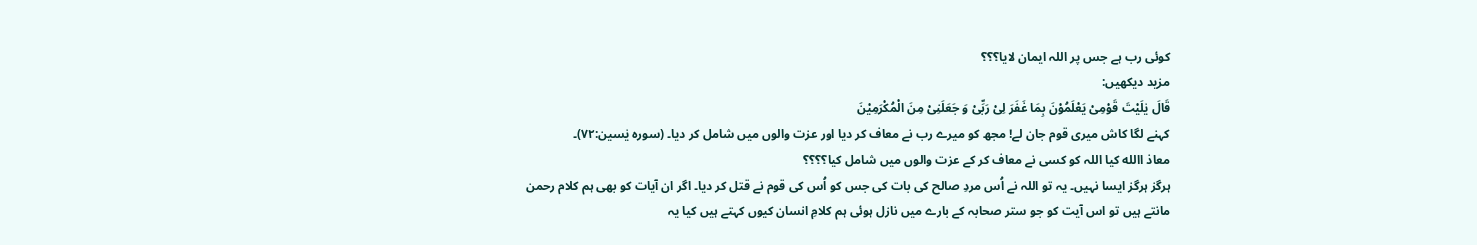کوئی رب ہے جس پر اللہ ایمان لایا؟؟؟
مزید دیکھیں:
قَالَ یٰلَیْتَ قَوْمِیْ یَعْلَمُوْنَ بِمَا غَفَرَ لِیْ رَبِّیْ وَ جَعَلَنِیْ مِنَ الْمُکْرَمِیْنَ
کہنے لگا کاش میری قوم جان لے! مجھ کو میرے رب نے معاف کر دیا اور عزت والوں میں شامل کر دیا۔ (سورہ یٰسین:۷۲)۔
معاذ االله کیا اللہ کو کسی نے معاف کر کے عزت والوں میں شامل کیا؟؟؟؟
ہرگز ہرگز ایسا نہیں۔ یہ تو اللہ نے اُس مردِ صالح کی بات کی جس کو اُس کی قوم نے قتل کر دیا۔ اگر ان آیات کو بھی ہم کلام رحمن مانتے ہیں تو اس آیت کو جو ستر صحابہ کے بارے میں نازل ہوئی ہم کلامِ انسان کیوں کہتے ہیں کیا یہ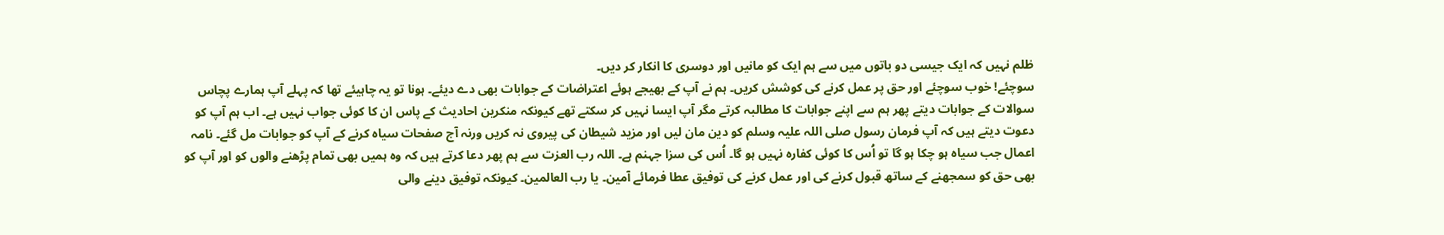ظلم نہیں کہ ایک جیسی دو باتوں میں سے ہم ایک کو مانیں اور دوسری کا انکار کر دیں۔
سوچئے! خوب سوچئے اور حق پر عمل کرنے کی کوشش کریں۔ ہم نے آپ کے بھیجے ہوئے اعتراضات کے جوابات بھی دے دیئے۔ ہونا تو یہ چاہیئے تھا کہ پہلے آپ ہمارے پچاس سوالات کے جوابات دیتے پھر ہم سے اپنے جوابات کا مطالبہ کرتے مگر آپ ایسا نہیں کر سکتے تھے کیونکہ منکرین احادیث کے پاس ان کا کوئی جواب نہیں ہے۔ اب ہم آپ کو دعوت دیتے ہیں کہ آپ فرمان رسول صلی اللہ علیہ وسلم کو دین مان لیں اور مزید شیطان کی پیروی نہ کریں ورنہ آج صفحات سیاہ کرنے کے آپ کو جوابات مل گئے۔ نامہ اعمال جب سیاہ ہو چکا ہو گا تو اُس کا کوئی کفارہ نہیں ہو گا۔ اُس کی سزا جہنم ہے۔ اللہ رب العزت سے ہم پھر دعا کرتے ہیں کہ وہ ہمیں بھی تمام پڑھنے والوں کو اور آپ کو بھی حق کو سمجھنے کے ساتھ قبول کرنے کی اور عمل کرنے کی توفیق عطا فرمائے آمین۔ یا رب العالمین۔ کیونکہ توفیق دینے والی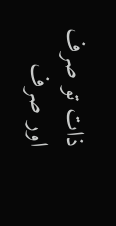ذات تو صرف اور صرف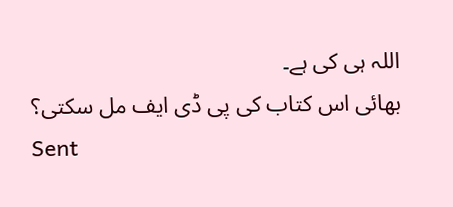اللہ ہی کی ہے۔
بھائی اس کتاب کی پی ڈی ایف مل سکتی؟
Sent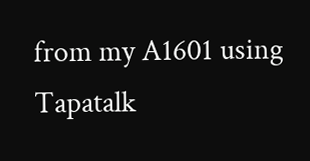from my A1601 using Tapatalk